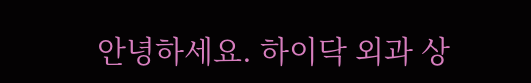안녕하세요. 하이닥 외과 상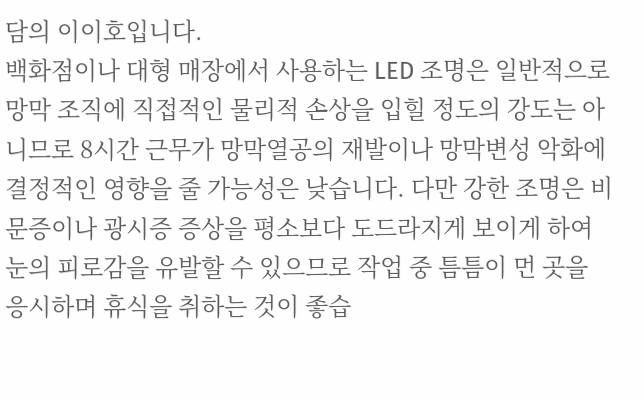담의 이이호입니다.
백화점이나 대형 매장에서 사용하는 LED 조명은 일반적으로 망막 조직에 직접적인 물리적 손상을 입힐 정도의 강도는 아니므로 8시간 근무가 망막열공의 재발이나 망막변성 악화에 결정적인 영향을 줄 가능성은 낮습니다. 다만 강한 조명은 비문증이나 광시증 증상을 평소보다 도드라지게 보이게 하여 눈의 피로감을 유발할 수 있으므로 작업 중 틈틈이 먼 곳을 응시하며 휴식을 취하는 것이 좋습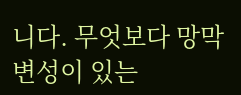니다. 무엇보다 망막변성이 있는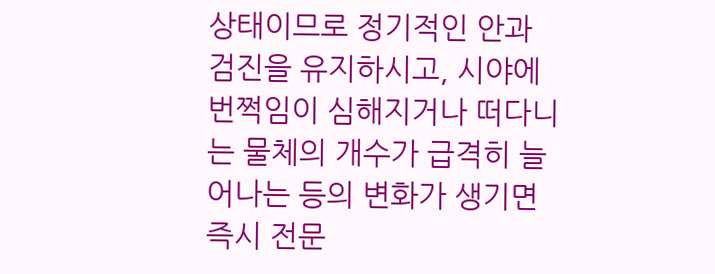상태이므로 정기적인 안과 검진을 유지하시고, 시야에 번쩍임이 심해지거나 떠다니는 물체의 개수가 급격히 늘어나는 등의 변화가 생기면 즉시 전문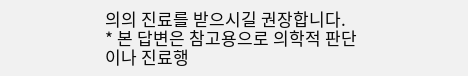의의 진료를 받으시길 권장합니다.
* 본 답변은 참고용으로 의학적 판단이나 진료행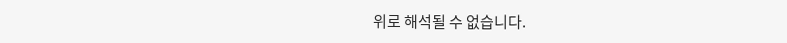위로 해석될 수 없습니다.